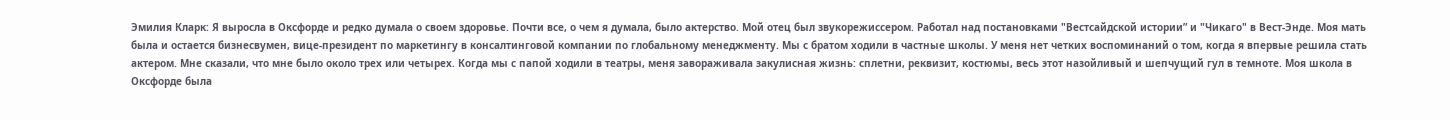Эмилия Кларк: Я выросла в Оксфорде и редко думала о своем здоровье. Почти все, о чем я думала, было актерство. Мой отец был звукорежиссером. Работал над постановками "Вестсайдской истории” и "Чикаго" в Вест-Энде. Моя мать была и остается бизнесвумен, вице-президент по маркетингу в консалтинговой компании по глобальному менеджменту. Мы с братом ходили в частные школы. У меня нет четких воспоминаний о том, когда я впервые решила стать актером. Мне сказали, что мне было около трех или четырех. Когда мы с папой ходили в театры, меня завораживала закулисная жизнь: сплетни, реквизит, костюмы, весь этот назойливый и шепчущий гул в темноте. Моя школа в Оксфорде была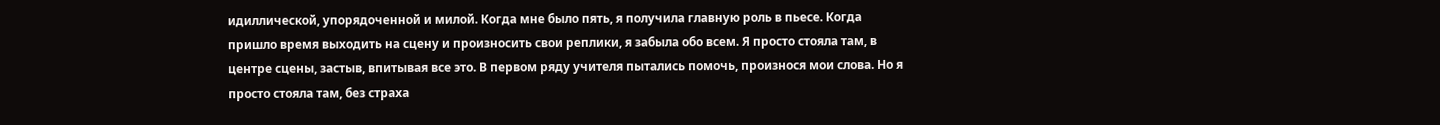идиллической, упорядоченной и милой. Когда мне было пять, я получила главную роль в пьесе. Когда пришло время выходить на сцену и произносить свои реплики, я забыла обо всем. Я просто стояла там, в центре сцены, застыв, впитывая все это. В первом ряду учителя пытались помочь, произнося мои слова. Но я просто стояла там, без страха